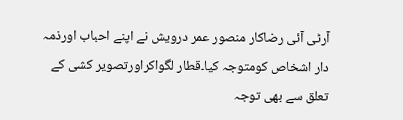آرٹی آئی رضاکار منصور عمر درویش نے اپنے احباب اورذمہ دار اشخاص کومتوجہ کیا۔قطار لگواکراورتصویر کشی کے تعلق سے بھی توجہ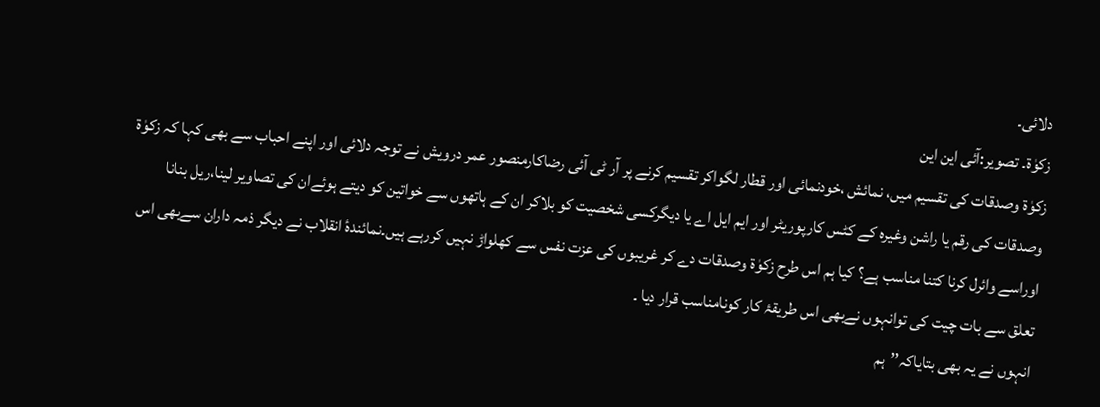دلائی۔
زکوٰۃ۔ تصویر:آئی این این
زکوٰۃ وصدقات کی تقسیم میں، نمائش ،خودنمائی اور قطار لگواکر تقسیم کرنے پر آر ٹی آئی رضاکارمنصور عمر درویش نے توجہ دلائی اور اپنے احباب سے بھی کہا کہ زکوٰۃ وصدقات کی رقم یا راشن وغیرہ کے کٹس کارپوریٹر اور ایم ایل اے یا دیگرکسی شخصیت کو بلاکر ان کے ہاتھوں سے خواتین کو دیتے ہوئےان کی تصاویر لینا،ریل بنانا اوراسے وائرل کرنا کتنا مناسب ہے؟ کیا ہم اس طرح زکوٰۃ وصدقات دے کر غریبوں کی عزت نفس سے کھلواڑ نہیں کررہے ہیں۔نمائندۂ انقلاب نے دیگر ذمہ داران سےبھی اس تعلق سے بات چیت کی توانہوں نےبھی اس طریقۂ کار کونامناسب قرار دیا ۔
انہوں نے یہ بھی بتایاکہ’’ہم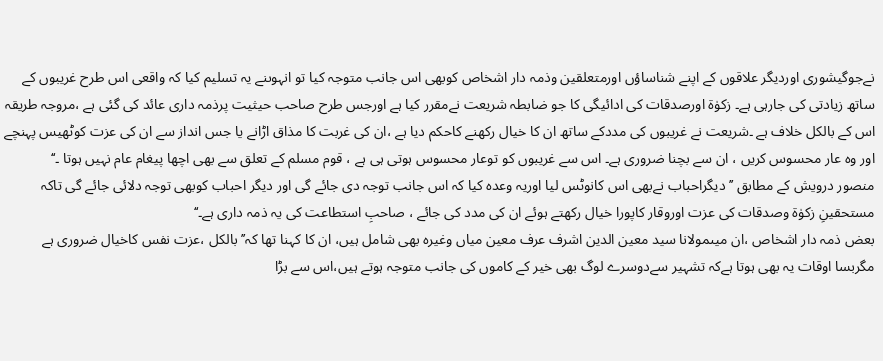نےجوگیشوری اوردیگر علاقوں کے اپنے شناساؤں اورمتعلقین وذمہ دار اشخاص کوبھی اس جانب متوجہ کیا تو انہوںنے یہ تسلیم کیا کہ واقعی اس طرح غریبوں کے ساتھ زیادتی کی جارہی ہے۔ زکوٰۃ اورصدقات کی ادائیگی کا جو ضابطہ شریعت نےمقرر کیا ہے اورجس طرح صاحب حیثیت پرذمہ داری عائد کی گئی ہے ،مروجہ طریقہ اس کے بالکل خلاف ہے ۔شریعت نے غریبوں کی مددکے ساتھ ان کا خیال رکھنے کاحکم دیا ہے ،ان کی غربت کا مذاق اڑانے یا جس انداز سے ان کی عزت کوٹھیس پہنچے اور وہ عار محسوس کریں ، ان سے بچنا ضروری ہے۔ اس سے غریبوں کو توعار محسوس ہوتی ہی ہے ، قوم مسلم کے تعلق سے بھی اچھا پیغام عام نہیں ہوتا ۔‘‘
منصور درویش کے مطابق ’’ دیگراحباب نےبھی اس کانوٹس لیا اوریہ وعدہ کیا کہ اس جانب توجہ دی جائے گی اور دیگر احباب کوبھی توجہ دلائی جائے گی تاکہ مستحقینِ زکوٰۃ وصدقات کی عزت اوروقار کاپورا خیال رکھتے ہوئے ان کی مدد کی جائے ، صاحبِ استطاعت کی یہ ذمہ داری ہے۔‘‘
بعض ذمہ دار اشخاص ،ان میںمولانا سید معین الدین اشرف عرف معین میاں وغیرہ بھی شامل ہیں، ان کا کہنا تھا کہ’’ بالکل ،عزت نفس کاخیال ضروری ہے مگربسا اوقات یہ بھی ہوتا ہےکہ تشہیر سےدوسرے لوگ بھی خیر کے کاموں کی جانب متوجہ ہوتے ہیں،اس سے بڑا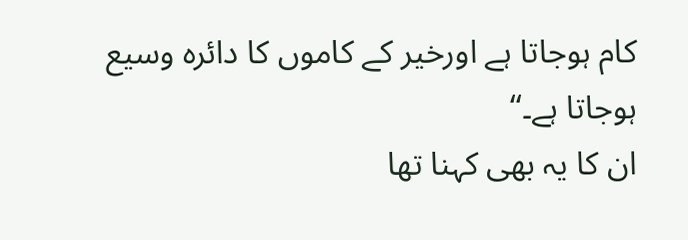کام ہوجاتا ہے اورخیر کے کاموں کا دائرہ وسیع ہوجاتا ہے۔‘‘
ان کا یہ بھی کہنا تھا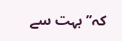کہ’’ بہت سے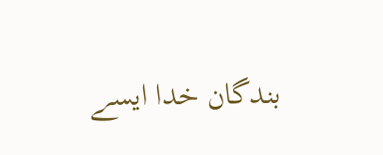بندگان خدا ایسے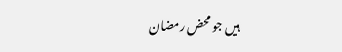ہیں جو محض رمضان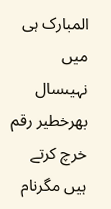المبارک ہی میں نہیںسال بھرخطیر رقم خرچ کرتے ہیں مگرنام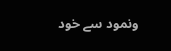ونمود سے خود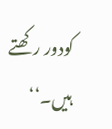کودور رکھتے ہیں۔‘‘